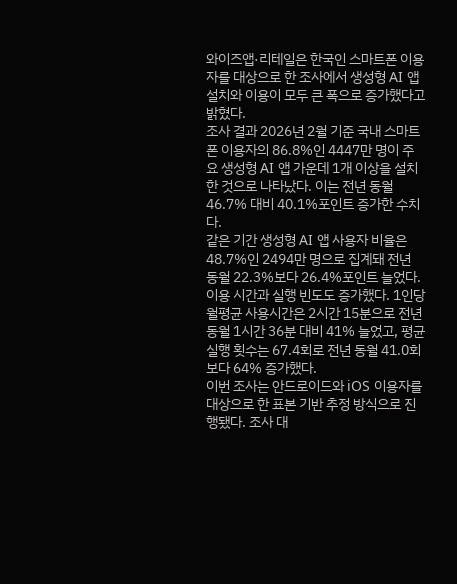와이즈앱·리테일은 한국인 스마트폰 이용자를 대상으로 한 조사에서 생성형 AI 앱 설치와 이용이 모두 큰 폭으로 증가했다고 밝혔다.
조사 결과 2026년 2월 기준 국내 스마트폰 이용자의 86.8%인 4447만 명이 주요 생성형 AI 앱 가운데 1개 이상을 설치한 것으로 나타났다. 이는 전년 동월 46.7% 대비 40.1%포인트 증가한 수치다.
같은 기간 생성형 AI 앱 사용자 비율은 48.7%인 2494만 명으로 집계돼 전년 동월 22.3%보다 26.4%포인트 늘었다.
이용 시간과 실행 빈도도 증가했다. 1인당 월평균 사용시간은 2시간 15분으로 전년 동월 1시간 36분 대비 41% 늘었고, 평균 실행 횟수는 67.4회로 전년 동월 41.0회보다 64% 증가했다.
이번 조사는 안드로이드와 iOS 이용자를 대상으로 한 표본 기반 추정 방식으로 진행됐다. 조사 대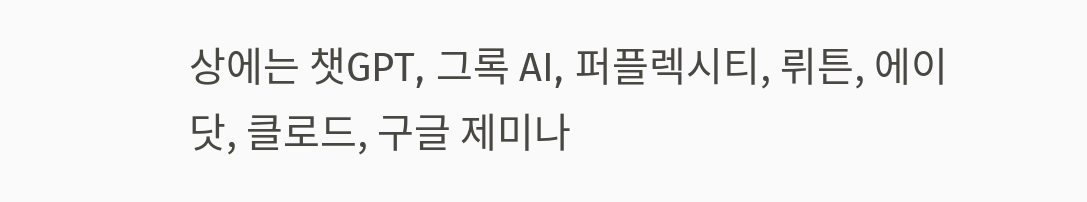상에는 챗GPT, 그록 AI, 퍼플렉시티, 뤼튼, 에이닷, 클로드, 구글 제미나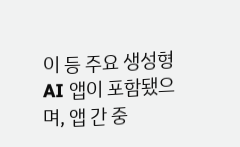이 등 주요 생성형 AI 앱이 포함됐으며, 앱 간 중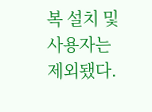복 설치 및 사용자는 제외됐다.